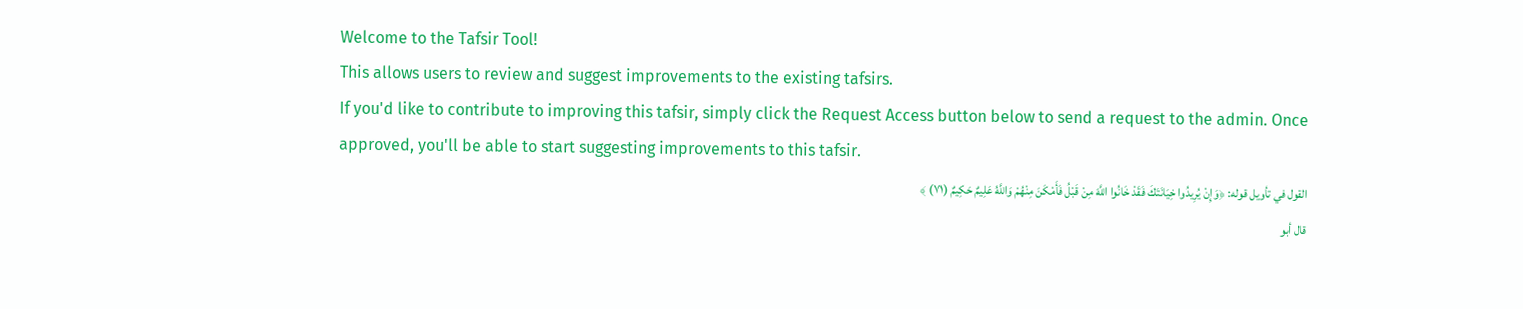Welcome to the Tafsir Tool!
This allows users to review and suggest improvements to the existing tafsirs.
If you'd like to contribute to improving this tafsir, simply click the Request Access button below to send a request to the admin. Once approved, you'll be able to start suggesting improvements to this tafsir.
القول في تأويل قوله: ﴿وَإِنْ يُرِيدُوا خِيَانَتَكَ فَقَدْ خَانُوا اللَّهَ مِنْ قَبْلُ فَأَمْكَنَ مِنْهُمْ وَاللَّهُ عَلِيمٌ حَكِيمٌ (٧١) ﴾
قال أبو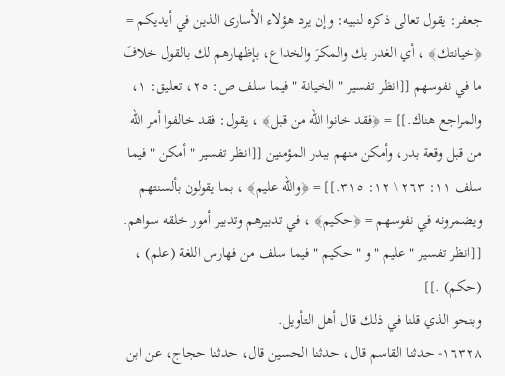جعفر: يقول تعالى ذكره لنبيه: وإن يرد هؤلاء الأسارى الذين في أيديكم = ﴿خيانتك﴾ ، أي الغدر بك والمكرَ والخداع، بإظهارهم لك بالقول خلافَ ما في نفوسهم [[انظر تفسير " الخيانة " فيما سلف ص: ٢٥، تعليق: ١، والمراجع هناك.]] = ﴿فقد خانوا الله من قبل﴾ ، يقول: فقد خالفوا أمر الله من قبل وقعة بدر، وأمكن منهم ببدر المؤمنين [[انظر تفسير " أمكن " فيما سلف ١١: ٢٦٣ \ ١٢: ٣١٥.]] = ﴿والله عليم﴾ ، بما يقولون بألسنتهم ويضمرونه في نفوسهم = ﴿حكيم﴾ ، في تدبيرهم وتدبير أمور خلقه سواهم. [[انظر تفسير " عليم " و " حكيم " فيما سلف من فهارس اللغة (علم) ، (حكم) .]]
وبنحو الذي قلنا في ذلك قال أهل التأويل.
١٦٣٢٨- حدثنا القاسم قال، حدثنا الحسين قال، حدثنا حجاج، عن ابن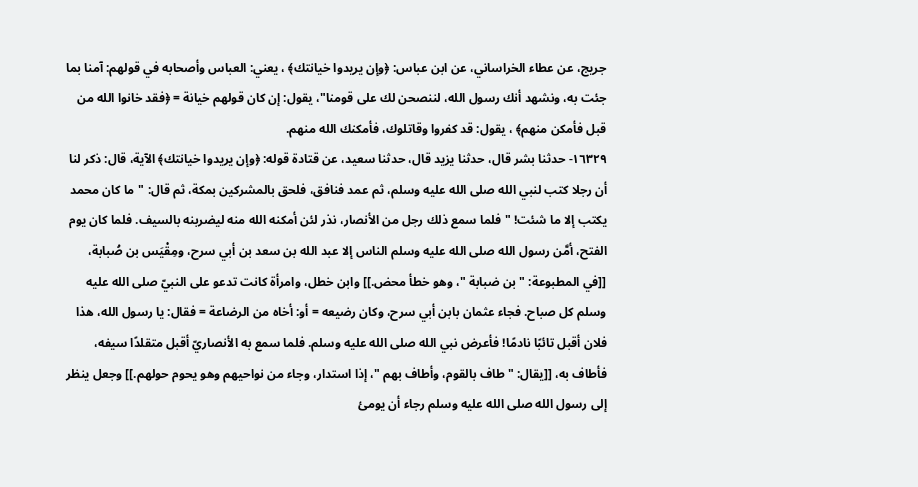جريج، عن عطاء الخراساني، عن ابن عباس: ﴿وإن يريدوا خيانتك﴾ ، يعني: العباس وأصحابه في قولهم: آمنا بما جئت به، ونشهد أنك رسول الله، لننصحن لك على قومنا"، يقول: إن كان قولهم خيانة = ﴿فقد خانوا الله من قبل فأمكن منهم﴾ ، يقول: قد كفروا وقاتلوك، فأمكنك الله منهم.
١٦٣٢٩- حدثنا بشر قال، حدثنا يزيد قال، حدثنا سعيد، عن قتادة قوله: ﴿وإن يريدوا خيانتك﴾ الآية، قال: ذكر لنا أن رجلا كتب لنبي الله صلى الله عليه وسلم، ثم عمد فنافق، فلحق بالمشركين بمكة، ثم قال: "ما كان محمد يكتب إلا ما شئت! " فلما سمع ذلك رجل من الأنصار، نذر لئن أمكنه الله منه ليضربنه بالسيف. فلما كان يوم الفتح، أمَّن رسول الله صلى الله عليه وسلم الناس إلا عبد الله بن سعد بن أبي سرح، ومِقْيَس بن صُبابة، [[في المطبوعة: " بن ضبابة "، وهو خطأ محض.]] وابن خطل، وامرأة كانت تدعو على النبيّ صلى الله عليه وسلم كل صباح. فجاء عثمان بابن أبي سرح، وكان رضيعه = أو: أخاه من الرضاعة = فقال: يا رسول الله، هذا فلان أقبل تائبًا نادمًا! فأعرض نبي الله صلى الله عليه وسلم. فلما سمع به الأنصاريّ أقبل متقلدًا سيفه، فأطاف به، [[يقال: " طاف بالقوم، وأطاف بهم "، إذا استدار، وجاء من نواحيهم وهو يحوم حولهم.]] وجعل ينظر إلى رسول الله صلى الله عليه وسلم رجاء أن يومئ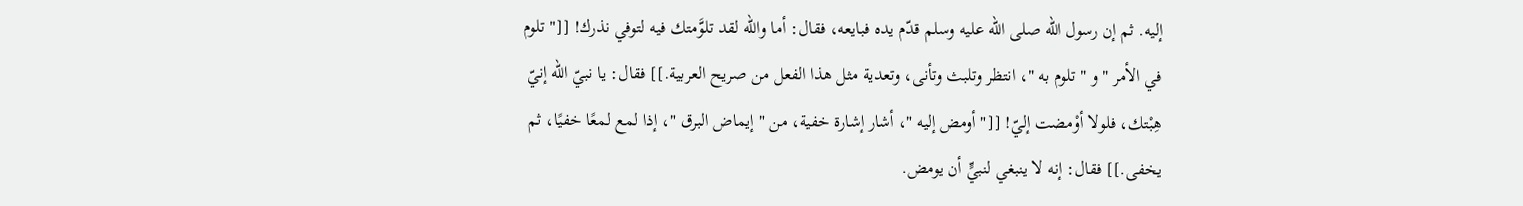إليه. ثم إن رسول الله صلى الله عليه وسلم قدّم يده فبايعه، فقال: أما والله لقد تلوَّمتك فيه لتوفي نذرك! [[" تلوم في الأمر " و " تلوم به "، انتظر وتلبث وتأنى، وتعدية مثل هذا الفعل من صريح العربية.]] فقال: يا نبيّ الله إنيّ هِبْتك، فلولا أوْمضت إليّ! [[" أومض إليه "، أشار إشارة خفية، من " إيماض البرق "، إذا لمع لمعًا خفيًا، ثم يخفى.]] فقال: إنه لا ينبغي لنبيٍّ أن يومض.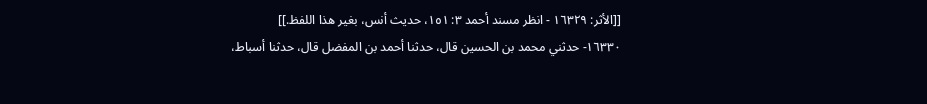[[الأثر: ١٦٣٢٩ - انظر مسند أحمد ٣: ١٥١، حديث أنس، بغير هذا اللفظ.]]
١٦٣٣٠- حدثني محمد بن الحسين قال، حدثنا أحمد بن المفضل قال، حدثنا أسباط،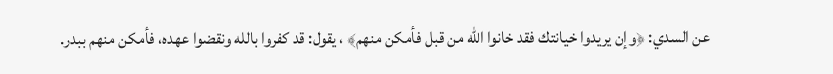عن السدي: ﴿وإن يريدوا خيانتك فقد خانوا الله من قبل فأمكن منهم﴾ ، يقول: قد كفروا بالله ونقضوا عهده، فأمكن منهم ببدر.